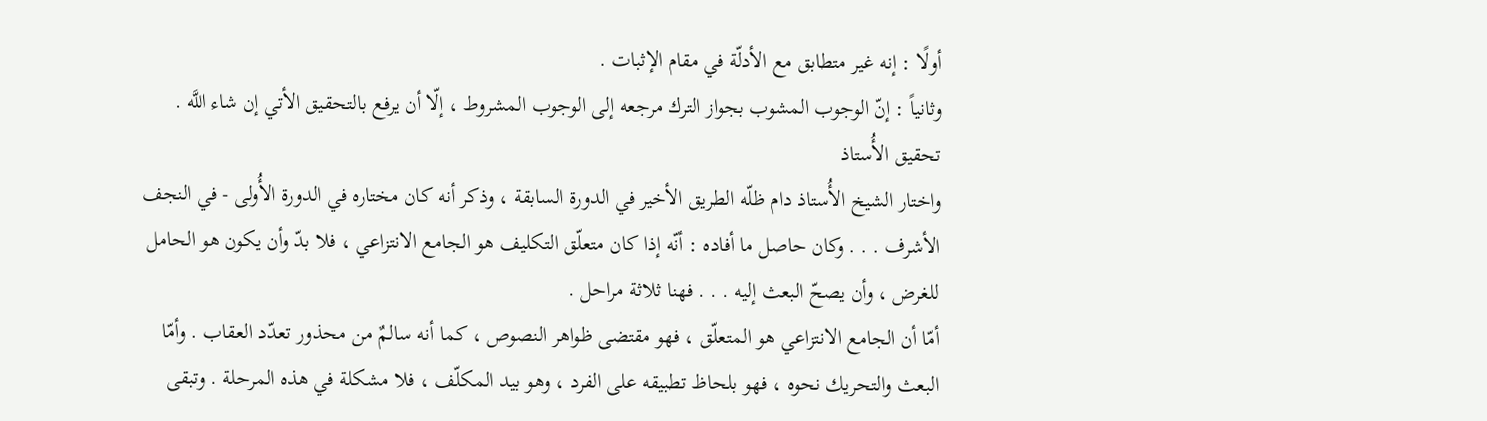أولًا : إنه غير متطابق مع الأدلّة في مقام الإثبات .
وثانياً : إنّ الوجوب المشوب بجواز الترك مرجعه إلى الوجوب المشروط ، إلّا أن يرفع بالتحقيق الأتي إن شاء اللَّه .
تحقيق الأُستاذ
واختار الشيخ الأُستاذ دام ظلّه الطريق الأخير في الدورة السابقة ، وذكر أنه كان مختاره في الدورة الأُولى - في النجف الأشرف . . . وكان حاصل ما أفاده : أنّه إذا كان متعلّق التكليف هو الجامع الانتزاعي ، فلا بدّ وأن يكون هو الحامل للغرض ، وأن يصحّ البعث إليه . . . فهنا ثلاثة مراحل .
أمّا أن الجامع الانتزاعي هو المتعلّق ، فهو مقتضى ظواهر النصوص ، كما أنه سالمٌ من محذور تعدّد العقاب . وأمّا البعث والتحريك نحوه ، فهو بلحاظ تطبيقه على الفرد ، وهو بيد المكلّف ، فلا مشكلة في هذه المرحلة . وتبقى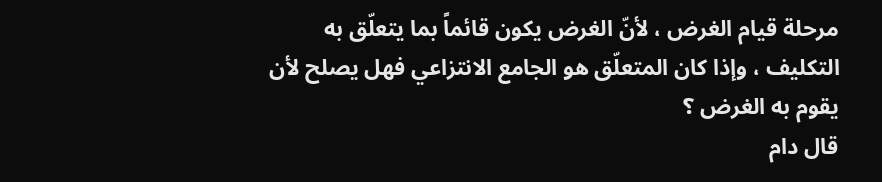مرحلة قيام الغرض ، لأنّ الغرض يكون قائماً بما يتعلّق به التكليف ، وإذا كان المتعلّق هو الجامع الانتزاعي فهل يصلح لأن يقوم به الغرض ؟
قال دام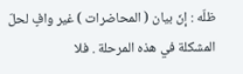ظلّه : إنّ بيان ( المحاضرات ) غير وافٍ لحلّ المشكلة في هذه المرحلة . فلا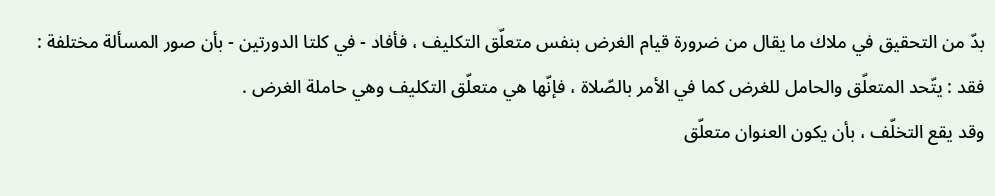بدّ من التحقيق في ملاك ما يقال من ضرورة قيام الغرض بنفس متعلّق التكليف ، فأفاد - في كلتا الدورتين - بأن صور المسألة مختلفة :
فقد : يتّحد المتعلّق والحامل للغرض كما في الأمر بالصّلاة ، فإنّها هي متعلّق التكليف وهي حاملة الغرض .
وقد يقع التخلّف ، بأن يكون العنوان متعلّق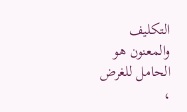التكليف والمعنون هو الحامل للغرض ،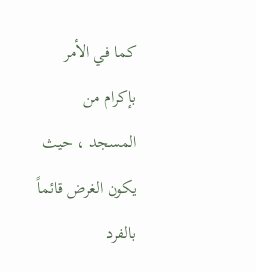كما في الأمر بإكرام من المسجد ، حيث يكون الغرض قائماً بالفرد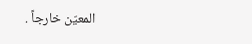المعيّن خارجاً .